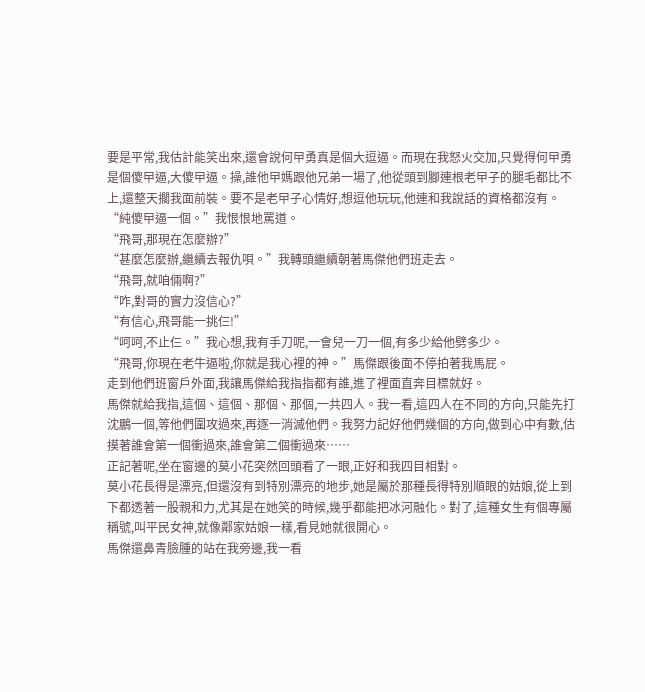要是平常,我估計能笑出來,還會說何曱勇真是個大逗逼。而現在我怒火交加,只覺得何曱勇是個傻曱逼,大傻曱逼。操,誰他曱媽跟他兄弟一場了,他從頭到腳連根老曱子的腿毛都比不上,還整天擱我面前裝。要不是老曱子心情好,想逗他玩玩,他連和我說話的資格都沒有。
“純傻曱逼一個。”我恨恨地罵道。
“飛哥,那現在怎麼辦?”
“甚麼怎麼辦,繼續去報仇唄。”我轉頭繼續朝著馬傑他們班走去。
“飛哥,就咱倆啊?”
“咋,對哥的實力沒信心?”
“有信心,飛哥能一挑仨!”
“呵呵,不止仨。”我心想,我有手刀呢,一會兒一刀一個,有多少給他劈多少。
“飛哥,你現在老牛逼啦,你就是我心裡的神。”馬傑跟後面不停拍著我馬屁。
走到他們班窗戶外面,我讓馬傑給我指指都有誰,進了裡面直奔目標就好。
馬傑就給我指,這個、這個、那個、那個,一共四人。我一看,這四人在不同的方向,只能先打沈鵬一個,等他們圍攻過來,再逐一消滅他們。我努力記好他們幾個的方向,做到心中有數,估摸著誰會第一個衝過來,誰會第二個衝過來……
正記著呢,坐在窗邊的莫小花突然回頭看了一眼,正好和我四目相對。
莫小花長得是漂亮,但還沒有到特別漂亮的地步,她是屬於那種長得特別順眼的姑娘,從上到下都透著一股親和力,尤其是在她笑的時候,幾乎都能把冰河融化。對了,這種女生有個專屬稱號,叫平民女神,就像鄰家姑娘一樣,看見她就很開心。
馬傑還鼻青臉腫的站在我旁邊,我一看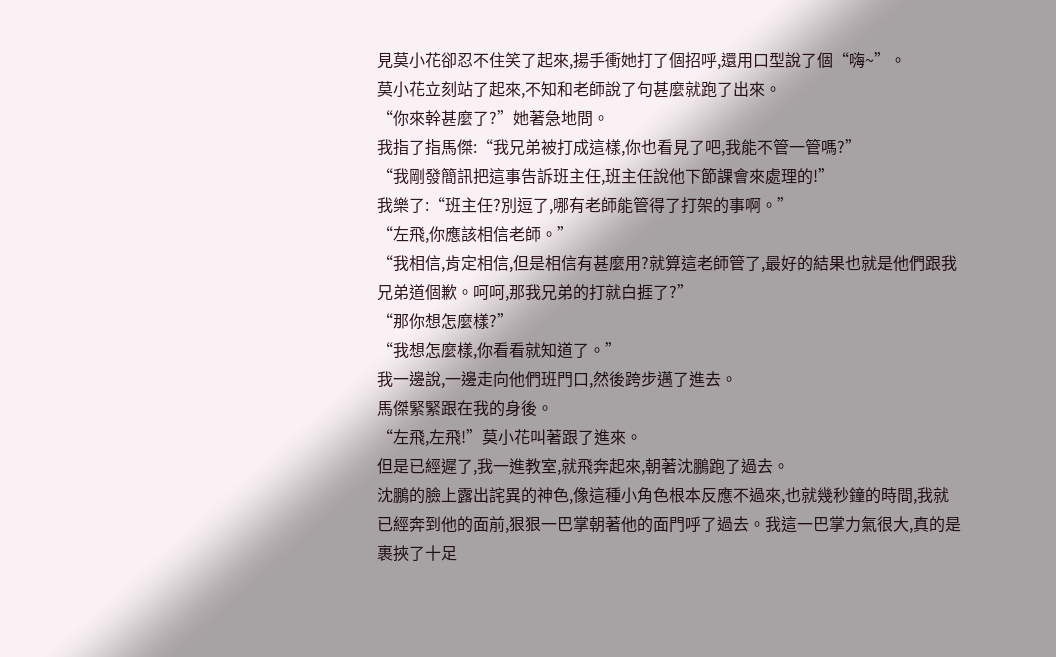見莫小花卻忍不住笑了起來,揚手衝她打了個招呼,還用口型說了個“嗨~”。
莫小花立刻站了起來,不知和老師說了句甚麼就跑了出來。
“你來幹甚麼了?”她著急地問。
我指了指馬傑:“我兄弟被打成這樣,你也看見了吧,我能不管一管嗎?”
“我剛發簡訊把這事告訴班主任,班主任說他下節課會來處理的!”
我樂了:“班主任?別逗了,哪有老師能管得了打架的事啊。”
“左飛,你應該相信老師。”
“我相信,肯定相信,但是相信有甚麼用?就算這老師管了,最好的結果也就是他們跟我兄弟道個歉。呵呵,那我兄弟的打就白捱了?”
“那你想怎麼樣?”
“我想怎麼樣,你看看就知道了。”
我一邊說,一邊走向他們班門口,然後跨步邁了進去。
馬傑緊緊跟在我的身後。
“左飛,左飛!”莫小花叫著跟了進來。
但是已經遲了,我一進教室,就飛奔起來,朝著沈鵬跑了過去。
沈鵬的臉上露出詫異的神色,像這種小角色根本反應不過來,也就幾秒鐘的時間,我就已經奔到他的面前,狠狠一巴掌朝著他的面門呼了過去。我這一巴掌力氣很大,真的是裹挾了十足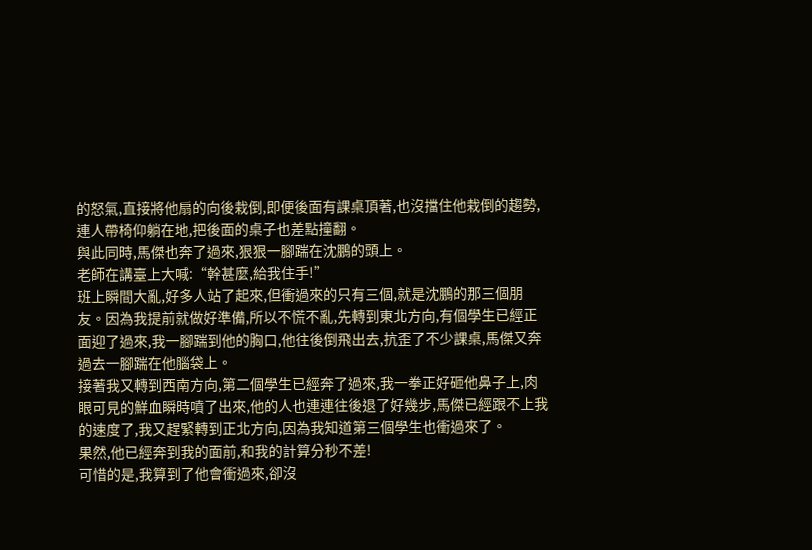的怒氣,直接將他扇的向後栽倒,即便後面有課桌頂著,也沒擋住他栽倒的趨勢,連人帶椅仰躺在地,把後面的桌子也差點撞翻。
與此同時,馬傑也奔了過來,狠狠一腳踹在沈鵬的頭上。
老師在講臺上大喊:“幹甚麼,給我住手!”
班上瞬間大亂,好多人站了起來,但衝過來的只有三個,就是沈鵬的那三個朋友。因為我提前就做好準備,所以不慌不亂,先轉到東北方向,有個學生已經正面迎了過來,我一腳踹到他的胸口,他往後倒飛出去,抗歪了不少課桌,馬傑又奔過去一腳踹在他腦袋上。
接著我又轉到西南方向,第二個學生已經奔了過來,我一拳正好砸他鼻子上,肉眼可見的鮮血瞬時噴了出來,他的人也連連往後退了好幾步,馬傑已經跟不上我的速度了,我又趕緊轉到正北方向,因為我知道第三個學生也衝過來了。
果然,他已經奔到我的面前,和我的計算分秒不差!
可惜的是,我算到了他會衝過來,卻沒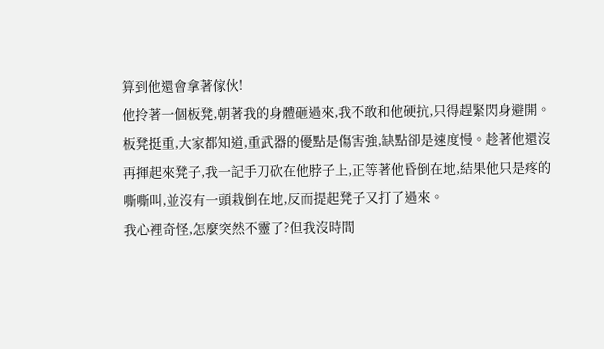算到他還會拿著傢伙!
他拎著一個板凳,朝著我的身體砸過來,我不敢和他硬抗,只得趕緊閃身避開。
板凳挺重,大家都知道,重武器的優點是傷害強,缺點卻是速度慢。趁著他還沒再揮起來凳子,我一記手刀砍在他脖子上,正等著他昏倒在地,結果他只是疼的嘶嘶叫,並沒有一頭栽倒在地,反而提起凳子又打了過來。
我心裡奇怪,怎麼突然不靈了?但我沒時間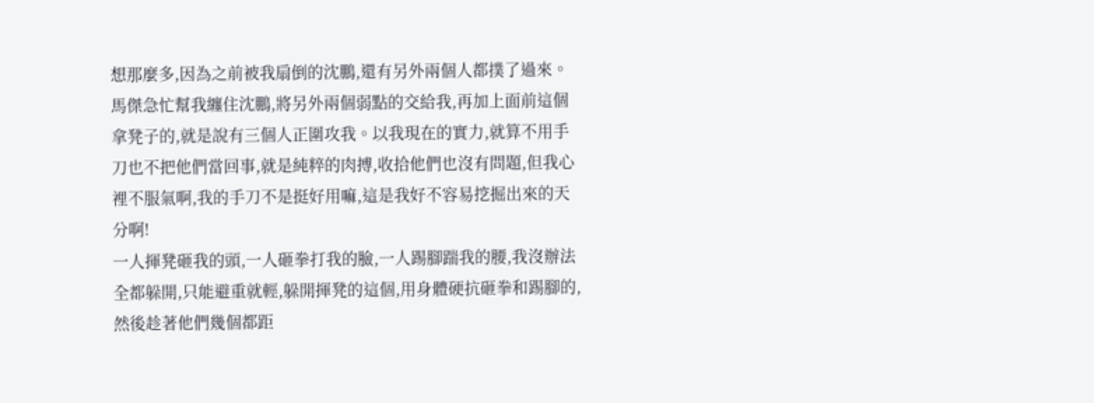想那麼多,因為之前被我扇倒的沈鵬,還有另外兩個人都撲了過來。馬傑急忙幫我纏住沈鵬,將另外兩個弱點的交給我,再加上面前這個拿凳子的,就是說有三個人正圍攻我。以我現在的實力,就算不用手刀也不把他們當回事,就是純粹的肉搏,收拾他們也沒有問題,但我心裡不服氣啊,我的手刀不是挺好用嘛,這是我好不容易挖掘出來的天分啊!
一人揮凳砸我的頭,一人砸拳打我的臉,一人踢腳踹我的腰,我沒辦法全都躲開,只能避重就輕,躲開揮凳的這個,用身體硬抗砸拳和踢腳的,然後趁著他們幾個都距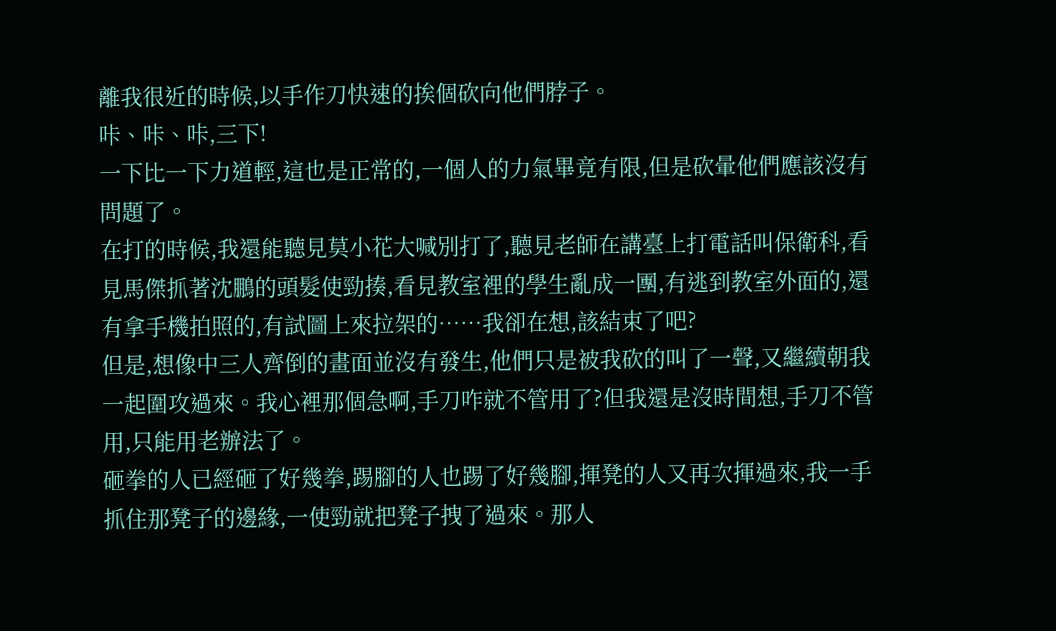離我很近的時候,以手作刀快速的挨個砍向他們脖子。
咔、咔、咔,三下!
一下比一下力道輕,這也是正常的,一個人的力氣畢竟有限,但是砍暈他們應該沒有問題了。
在打的時候,我還能聽見莫小花大喊別打了,聽見老師在講臺上打電話叫保衛科,看見馬傑抓著沈鵬的頭髮使勁揍,看見教室裡的學生亂成一團,有逃到教室外面的,還有拿手機拍照的,有試圖上來拉架的……我卻在想,該結束了吧?
但是,想像中三人齊倒的畫面並沒有發生,他們只是被我砍的叫了一聲,又繼續朝我一起圍攻過來。我心裡那個急啊,手刀咋就不管用了?但我還是沒時間想,手刀不管用,只能用老辦法了。
砸拳的人已經砸了好幾拳,踢腳的人也踢了好幾腳,揮凳的人又再次揮過來,我一手抓住那凳子的邊緣,一使勁就把凳子拽了過來。那人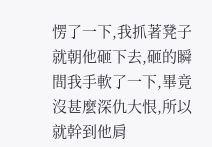愣了一下,我抓著凳子就朝他砸下去,砸的瞬間我手軟了一下,畢竟沒甚麼深仇大恨,所以就幹到他肩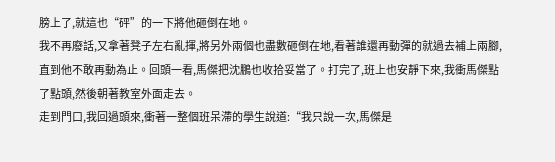膀上了,就這也“砰”的一下將他砸倒在地。
我不再廢話,又拿著凳子左右亂揮,將另外兩個也盡數砸倒在地,看著誰還再動彈的就過去補上兩腳,直到他不敢再動為止。回頭一看,馬傑把沈鵬也收拾妥當了。打完了,班上也安靜下來,我衝馬傑點了點頭,然後朝著教室外面走去。
走到門口,我回過頭來,衝著一整個班呆滯的學生說道:“我只說一次,馬傑是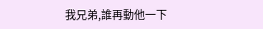我兄弟,誰再動他一下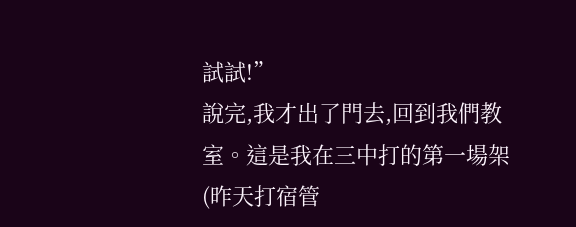試試!”
說完,我才出了門去,回到我們教室。這是我在三中打的第一場架(昨天打宿管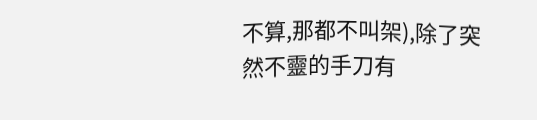不算,那都不叫架),除了突然不靈的手刀有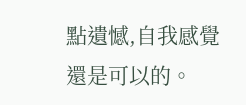點遺憾,自我感覺還是可以的。